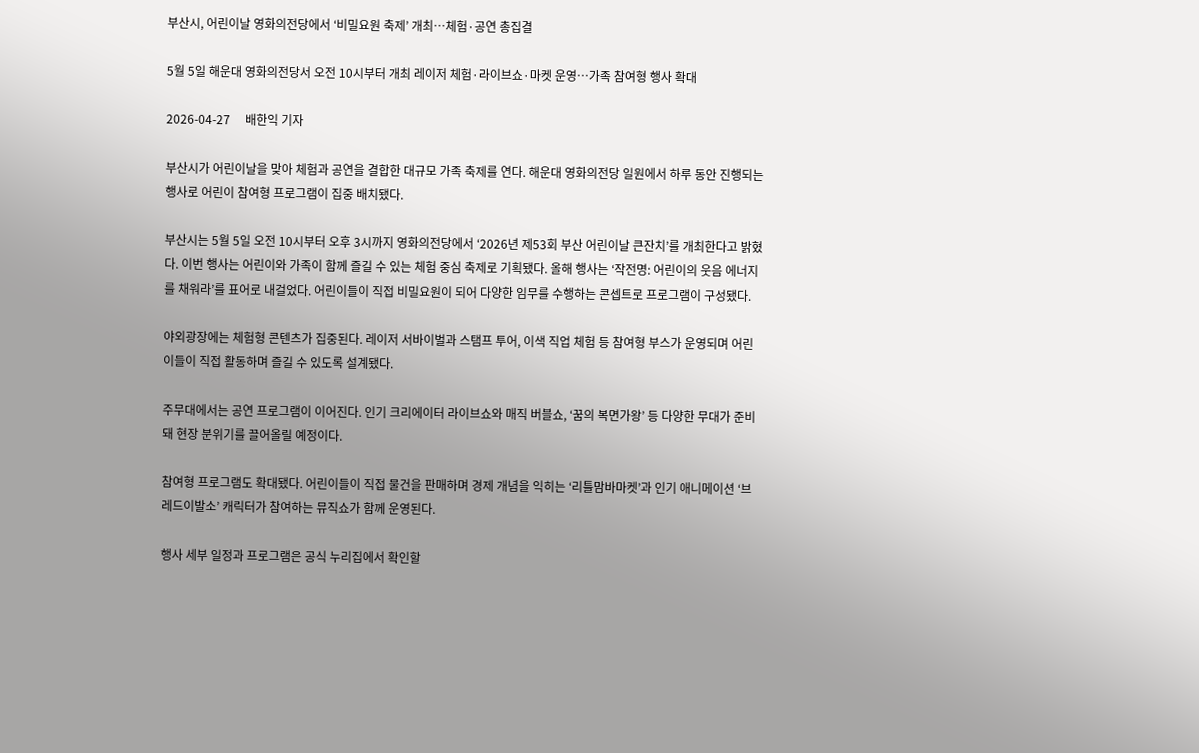부산시, 어린이날 영화의전당에서 ‘비밀요원 축제’ 개최…체험·공연 총집결

5월 5일 해운대 영화의전당서 오전 10시부터 개최 레이저 체험·라이브쇼·마켓 운영…가족 참여형 행사 확대

2026-04-27     배한익 기자

부산시가 어린이날을 맞아 체험과 공연을 결합한 대규모 가족 축제를 연다. 해운대 영화의전당 일원에서 하루 동안 진행되는 행사로 어린이 참여형 프로그램이 집중 배치됐다.

부산시는 5월 5일 오전 10시부터 오후 3시까지 영화의전당에서 ‘2026년 제53회 부산 어린이날 큰잔치’를 개최한다고 밝혔다. 이번 행사는 어린이와 가족이 함께 즐길 수 있는 체험 중심 축제로 기획됐다. 올해 행사는 ‘작전명: 어린이의 웃음 에너지를 채워라’를 표어로 내걸었다. 어린이들이 직접 비밀요원이 되어 다양한 임무를 수행하는 콘셉트로 프로그램이 구성됐다.

야외광장에는 체험형 콘텐츠가 집중된다. 레이저 서바이벌과 스탬프 투어, 이색 직업 체험 등 참여형 부스가 운영되며 어린이들이 직접 활동하며 즐길 수 있도록 설계됐다.

주무대에서는 공연 프로그램이 이어진다. 인기 크리에이터 라이브쇼와 매직 버블쇼, ‘꿈의 복면가왕’ 등 다양한 무대가 준비돼 현장 분위기를 끌어올릴 예정이다.

참여형 프로그램도 확대됐다. 어린이들이 직접 물건을 판매하며 경제 개념을 익히는 ‘리틀맘바마켓’과 인기 애니메이션 ‘브레드이발소’ 캐릭터가 참여하는 뮤직쇼가 함께 운영된다.

행사 세부 일정과 프로그램은 공식 누리집에서 확인할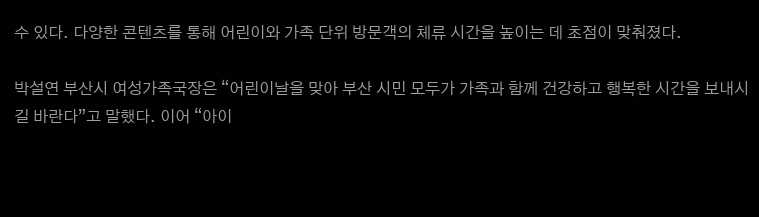수 있다. 다양한 콘텐츠를 통해 어린이와 가족 단위 방문객의 체류 시간을 높이는 데 초점이 맞춰졌다.

박설연 부산시 여성가족국장은 “어린이날을 맞아 부산 시민 모두가 가족과 함께 건강하고 행복한 시간을 보내시길 바란다”고 말했다. 이어 “아이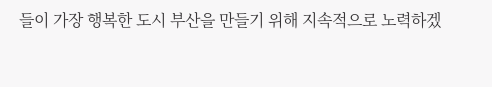들이 가장 행복한 도시 부산을 만들기 위해 지속적으로 노력하겠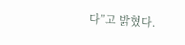다”고 밝혔다.